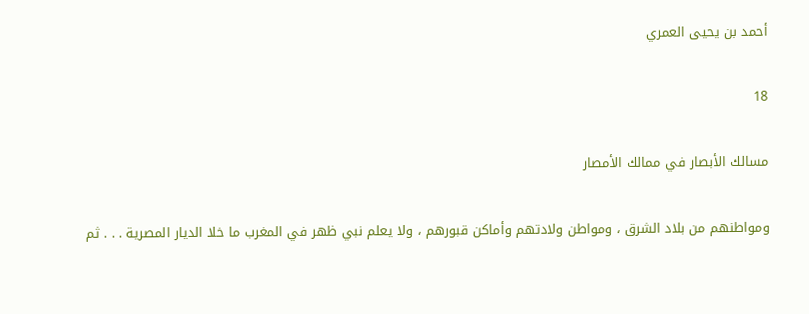أحمد بن يحيى العمري

18

مسالك الأبصار في ممالك الأمصار

ومواطنهم من بلاد الشرق ، ومواطن ولادتهم وأماكن قبورهم ، ولا يعلم نبي ظهر في المغرب ما خلا الديار المصرية . . . ثم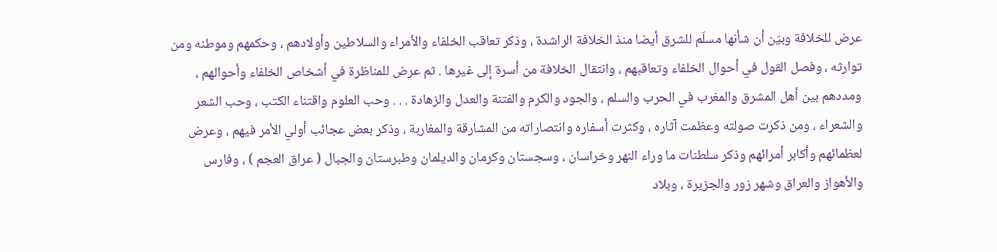عرض للخلافة وبيّن أن شأنها مسلّم للشرق أيضا منذ الخلافة الراشدة ، وذكر تعاقب الخلفاء والأمراء والسلاطين وأولادهم ، وحكمهم وموطنه ومن توارثه ، وفصل القول في أحوال الخلفاء وتعاقبهم ، وانتقال الخلافة من أسرة إلى غيرها . ثم عرض للمناظرة في أشخاص الخلفاء وأحوالهم ، ومددهم بين أهل المشرق والمغرب في الحرب والسلم ، والجود والكرم والفتنة والعدل والزهادة . . . وحب العلوم واقتناء الكتب ، وحب الشعر والشعراء ، ومن ذكرت صولته وعظمت آثاره ، وكثرت أسفاره وانتصاراته من المشارقة والمغاربة ، وذكر بعض عجائب أولي الأمر فيهم ، وعرض لعظمائهم وأكابر أمرائهم وذكر سلطنات ما وراء النهر وخراسان ، وسجستان وكرمان والديلمان وطبرستان والجبال ( عراق العجم ) ، وفارس والأهواز والعراق وشهر زور والجزيرة ، وبلاد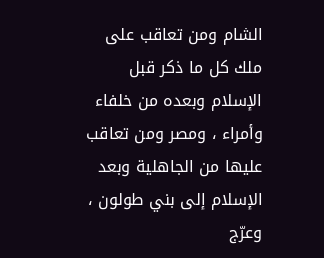الشام ومن تعاقب على ملك كل ما ذكر قبل الإسلام وبعده من خلفاء وأمراء ، ومصر ومن تعاقب عليها من الجاهلية وبعد الإسلام إلى بني طولون ، وعرّج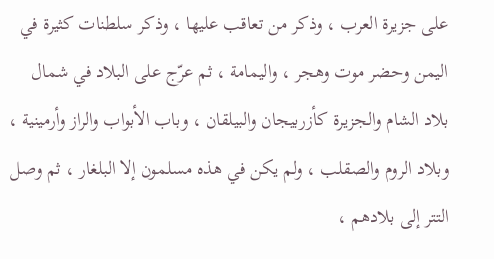على جزيرة العرب ، وذكر من تعاقب عليها ، وذكر سلطنات كثيرة في اليمن وحضر موت وهجر ، واليمامة ، ثم عرّج على البلاد في شمال بلاد الشام والجزيرة كأزربيجان والبيلقان ، وباب الأبواب والراز وأرمينية ، وبلاد الروم والصقلب ، ولم يكن في هذه مسلمون إلا البلغار ، ثم وصل التتر إلى بلادهم ،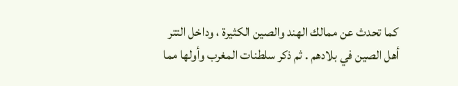كما تحدث عن ممالك الهند والصين الكثيرة ، وداخل التتر أهل الصين في بلادهم . ثم ذكر سلطنات المغرب وأولها مما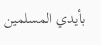بأيدي المسلمين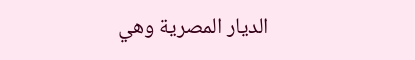الديار المصرية وهي